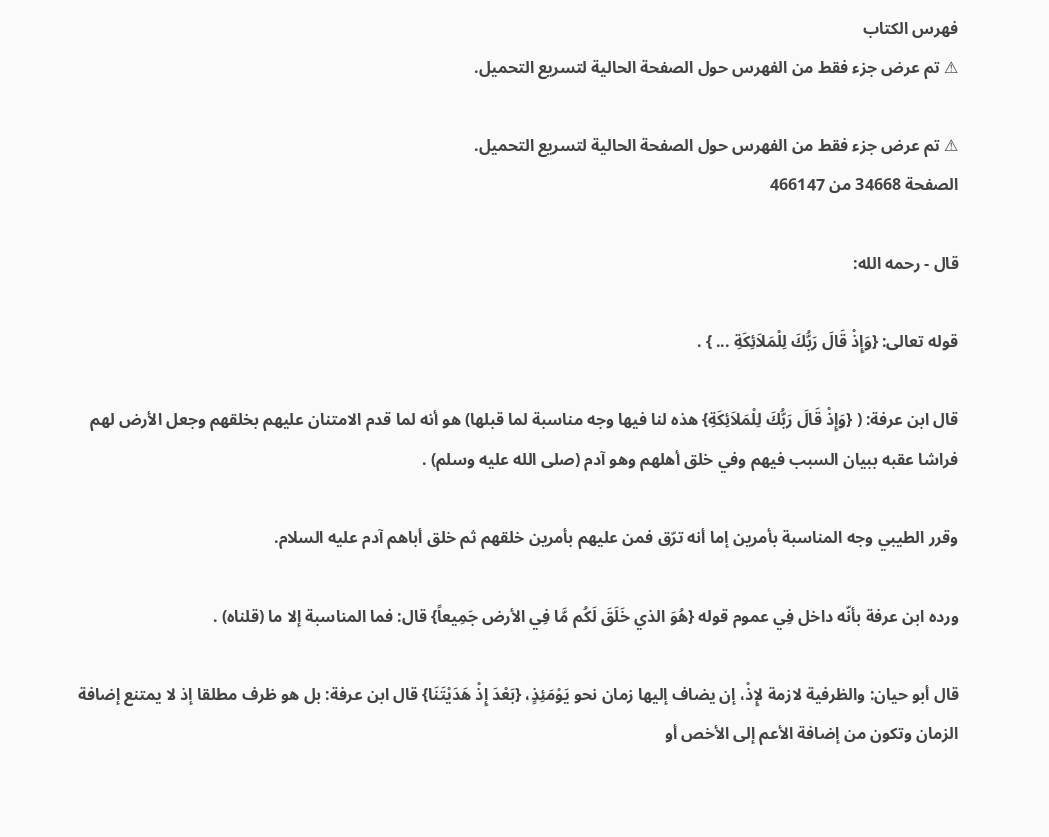فهرس الكتاب
⚠ تم عرض جزء فقط من الفهرس حول الصفحة الحالية لتسريع التحميل.

⚠ تم عرض جزء فقط من الفهرس حول الصفحة الحالية لتسريع التحميل.
الصفحة 34668 من 466147

قال - رحمه الله:

قوله تعالى: {وَإِذْ قَالَ رَبُّكَ لِلْمَلاَئِكَةِ ... } .

قال ابن عرفة: ( {وَإِذْ قَالَ رَبُّكَ لِلْمَلاَئِكَةِ} هذه لنا فيها وجه مناسبة لما قبلها) هو أنه لما قدم الامتنان عليهم بخلقهم وجعل الأرض لهم فراشا عقبه ببيان السبب فيهم وفي خلق أهلهم وهو آدم (صلى الله عليه وسلم) .

وقرر الطيبي وجه المناسبة بأمرين إما أنه ترّق فمن عليهم بأمرين خلقهم ثم خلق أباهم آدم عليه السلام.

ورده ابن عرفة بأنّه داخل فِي عموم قوله {هُوَ الذي خَلَقَ لَكُم مَّا فِي الأرض جَمِيعاً} قال: فما المناسبة إلا ما (قلناه) .

قال أبو حيان: والظرفية لازمة لإِذْ، إن يضاف إليها زمان نحو يَوْمَئِذٍ، {بَعْدَ إِذْ هَدَيْتَنَا} قال ابن عرفة: بل هو ظرف مطلقا إذ لا يمتنع إضافة الزمان وتكون من إضافة الأعم إلى الأخص أو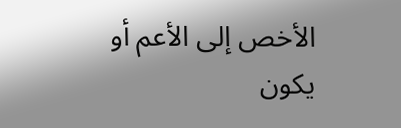الأخص إلى الأعم أو يكون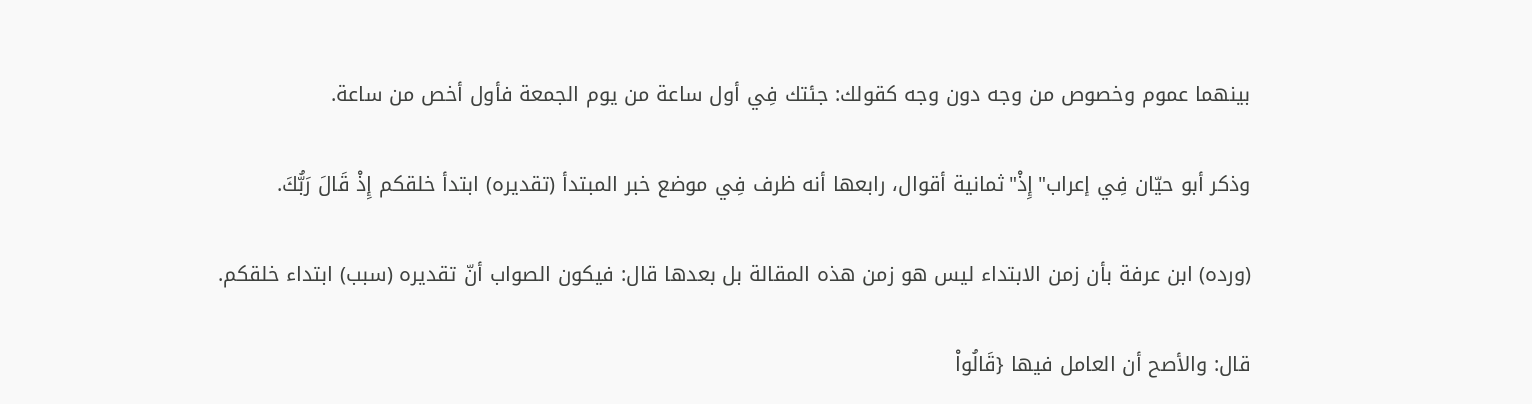بينهما عموم وخصوص من وجه دون وجه كقولك: جئتك فِي أول ساعة من يوم الجمعة فأول أخص من ساعة.

وذكر أبو حيّان فِي إعراب"إِذْ"ثمانية أقوال، رابعها أنه ظرف فِي موضع خبر المبتدأ (تقديره) ابتدأ خلقكم إِذْ قَالَ رَبُّكَ.

(ورده) ابن عرفة بأن زمن الابتداء ليس هو زمن هذه المقالة بل بعدها قال: فيكون الصواب أنّ تقديره (سبب) ابتداء خلقكم.

قال: والأصح أن العامل فيها {قَالُواْ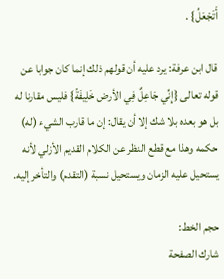أَتَجْعَلُ} .

قال ابن عرفة: يرد عليه أن قولهم ذلك إنما كان جوابا عن قوله تعالى {إِنِّي جَاعِلٌ فِي الأرض خَلِيفَةً} فليس مقارنا له بل هو بعده بلا شك إلا أن يقال: إن ما قارب الشيء (له) حكمه وهذا مع قطع النظر عن الكلام القديم الأزلي لأنه يستحيل عليه الزمان ويستحيل نسبة (التقدم) والتأخر إليه.

حجم الخط:
شارك الصفحة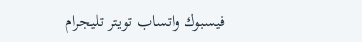فيسبوك واتساب تويتر تليجرام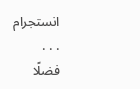انستجرام
. . .
فضلًا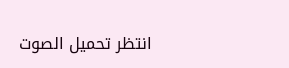انتظر تحميل الصوت